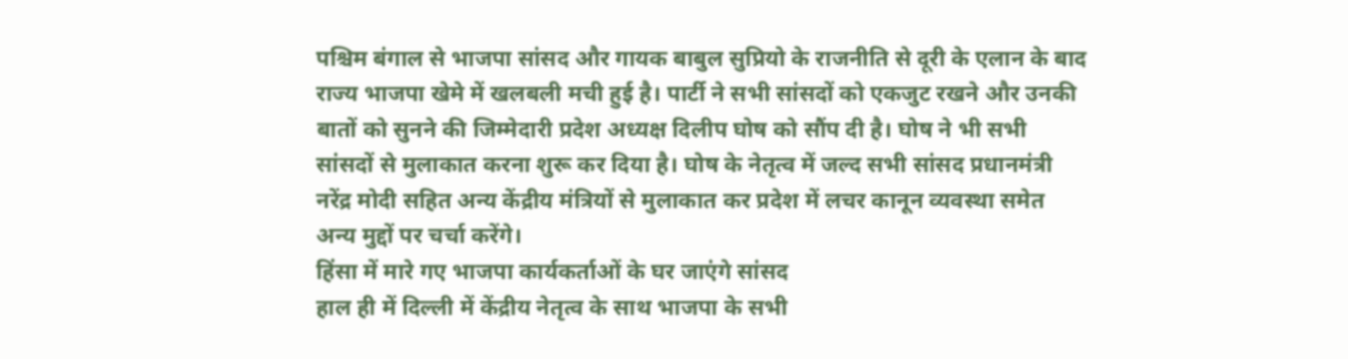पश्चिम बंगाल से भाजपा सांसद और गायक बाबुल सुप्रियो के राजनीति से दूरी के एलान के बाद राज्य भाजपा खेमे में खलबली मची हुई है। पार्टी ने सभी सांसदों को एकजुट रखने और उनकी बातों को सुनने की जिम्मेदारी प्रदेश अध्यक्ष दिलीप घोष को सौंप दी है। घोष ने भी सभी सांसदों से मुलाकात करना शुरू कर दिया है। घोष के नेतृत्व में जल्द सभी सांसद प्रधानमंत्री नरेंद्र मोदी सहित अन्य केंद्रीय मंत्रियों से मुलाकात कर प्रदेश में लचर कानून व्यवस्था समेत अन्य मुद्दों पर चर्चा करेंगे।
हिंसा में मारे गए भाजपा कार्यकर्ताओं के घर जाएंगे सांसद
हाल ही में दिल्ली में केंद्रीय नेतृत्व के साथ भाजपा के सभी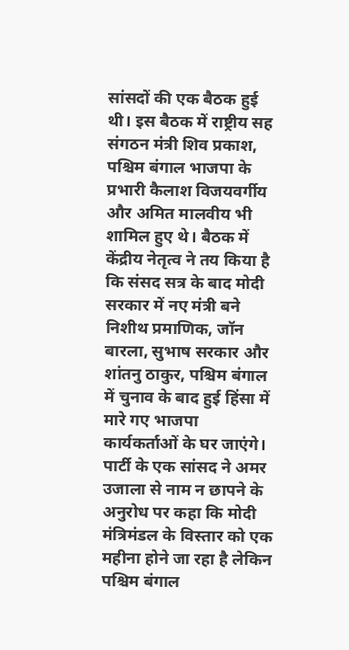सांसदों की एक बैठक हुई थी। इस बैठक में राष्ट्रीय सह संगठन मंत्री शिव प्रकाश, पश्चिम बंगाल भाजपा के प्रभारी कैलाश विजयवर्गीय और अमित मालवीय भी शामिल हुए थे। बैठक में केंद्रीय नेतृत्व ने तय किया है कि संसद सत्र के बाद मोदी सरकार में नए मंत्री बने निशीथ प्रमाणिक, जॉन बारला, सुभाष सरकार और शांतनु ठाकुर, पश्चिम बंगाल में चुनाव के बाद हुई हिंसा में मारे गए भाजपा कार्यकर्ताओं के घर जाएंगे।
पार्टी के एक सांसद ने अमर उजाला से नाम न छापने के अनुरोध पर कहा कि मोदी मंत्रिमंडल के विस्तार को एक महीना होने जा रहा है लेकिन पश्चिम बंगाल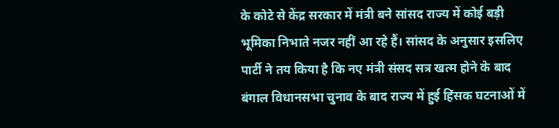के कोटे से केंद्र सरकार में मंत्री बने सांसद राज्य में कोई बड़ी भूमिका निभाते नजर नहीं आ रहे हैं। सांसद के अनुसार इसलिए पार्टी ने तय किया है कि नए मंत्री संसद सत्र खत्म होने के बाद बंगाल विधानसभा चुनाव के बाद राज्य में हुई हिंसक घटनाओं में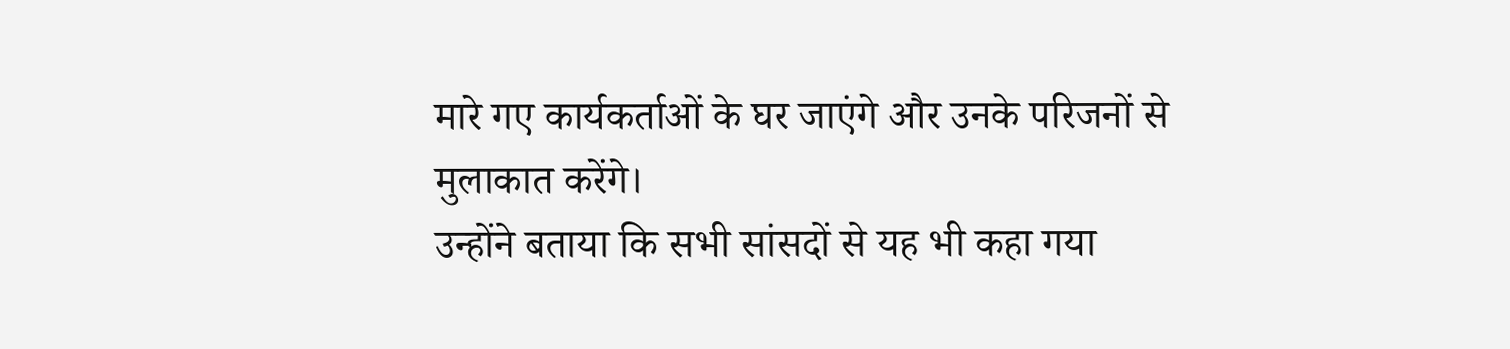मारे गए कार्यकर्ताओं के घर जाएंगे और उनके परिजनों से मुलाकात करेंगे।
उन्होंने बताया कि सभी सांसदों से यह भी कहा गया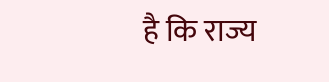है कि राज्य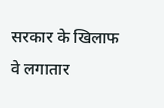सरकार के खिलाफ वे लगातार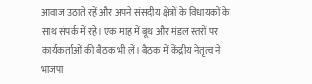आवाज उठाते रहें और अपने संसदीय क्षेत्रों के विधायकों के साथ संपर्क में रहे। एक माह में बूथ और मंडल स्तरों पर कार्यकर्ताओं की बैठक भी लें। बैठक में केंद्रीय नेतृत्व ने भाजपा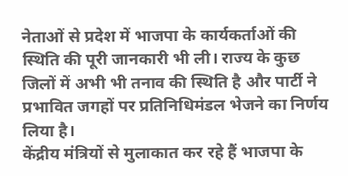नेताओं से प्रदेश में भाजपा के कार्यकर्ताओं की स्थिति की पूरी जानकारी भी ली। राज्य के कुछ जिलों में अभी भी तनाव की स्थिति है और पार्टी ने प्रभावित जगहों पर प्रतिनिधिमंडल भेजने का निर्णय लिया है।
केंद्रीय मंत्रियों से मुलाकात कर रहे हैं भाजपा के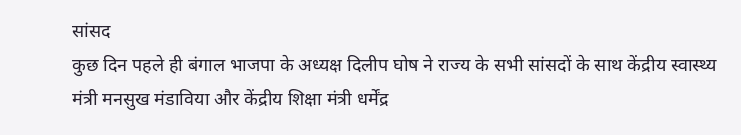सांसद
कुछ दिन पहले ही बंगाल भाजपा के अध्यक्ष दिलीप घोष ने राज्य के सभी सांसदों के साथ केंद्रीय स्वास्थ्य मंत्री मनसुख मंडाविया और केंद्रीय शिक्षा मंत्री धर्मेंद्र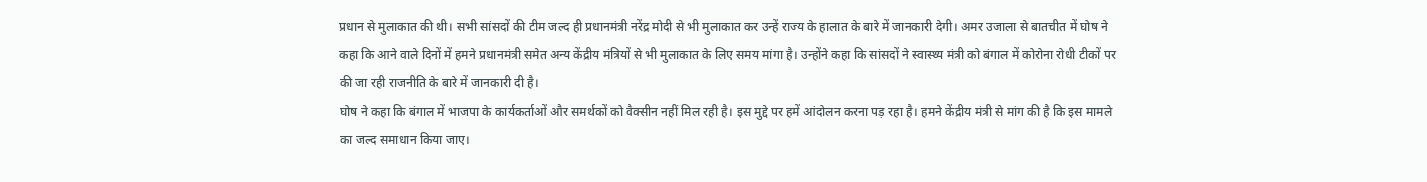प्रधान से मुलाकात की थी। सभी सांसदों की टीम जल्द ही प्रधानमंत्री नरेंद्र मोदी से भी मुलाकात कर उन्हें राज्य के हालात के बारे में जानकारी देगी। अमर उजाला से बातचीत में घोष ने कहा कि आने वाले दिनों में हमने प्रधानमंत्री समेत अन्य केंद्रीय मंत्रियों से भी मुलाकात के लिए समय मांगा है। उन्होंने कहा कि सांसदों ने स्वास्थ्य मंत्री को बंगाल में कोरोना रोधी टीकों पर की जा रही राजनीति के बारे में जानकारी दी है।
घोष ने कहा कि बंगाल में भाजपा के कार्यकर्ताओं और समर्थकों को वैक्सीन नहीं मिल रही है। इस मुद्दे पर हमें आंदोलन करना पड़ रहा है। हमने केंद्रीय मंत्री से मांग की है कि इस मामले का जल्द समाधान किया जाए।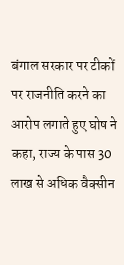बंगाल सरकार पर टीकों पर राजनीति करने का आरोप लगाते हुए घोष ने कहा, राज्य के पास 30 लाख से अधिक वैक्सीन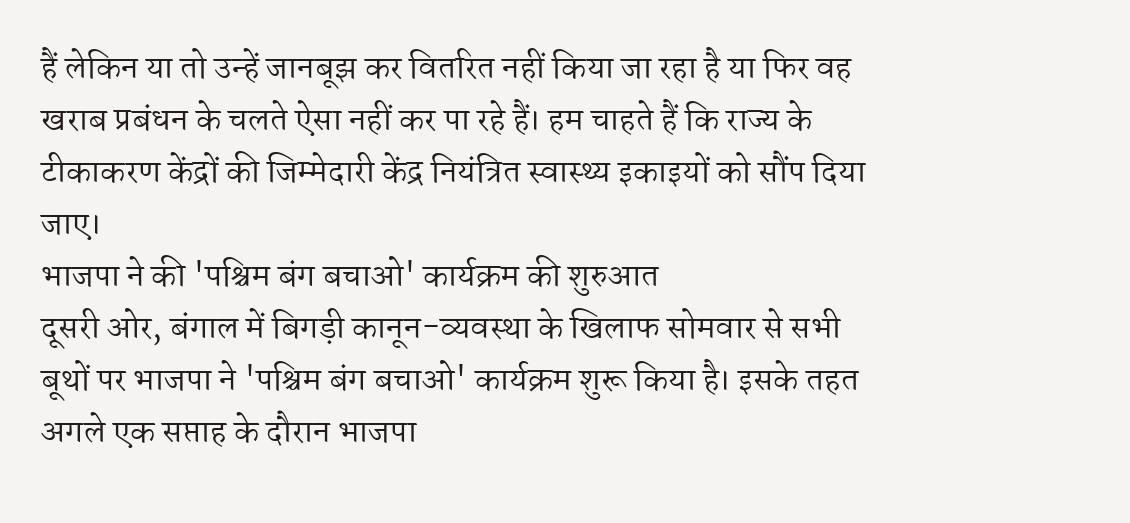हैं लेकिन या तो उन्हें जानबूझ कर वितरित नहीं किया जा रहा है या फिर वह खराब प्रबंधन के चलते ऐसा नहीं कर पा रहे हैं। हम चाहते हैं कि राज्य के टीकाकरण केंद्रों की जिम्मेदारी केंद्र नियंत्रित स्वास्थ्य इकाइयों को सौंप दिया जाए।
भाजपा ने की 'पश्चिम बंग बचाओ' कार्यक्रम की शुरुआत
दूसरी ओर, बंगाल में बिगड़ी कानून-व्यवस्था के खिलाफ सोमवार से सभी बूथों पर भाजपा ने 'पश्चिम बंग बचाओ' कार्यक्रम शुरू किया है। इसके तहत अगले एक सप्ताह के दौरान भाजपा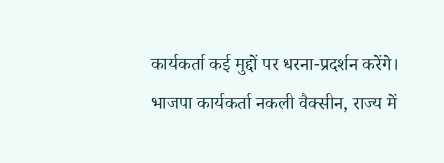कार्यकर्ता कई मुद्दों पर धरना-प्रदर्शन करेंगे। भाजपा कार्यकर्ता नकली वैक्सीन, राज्य में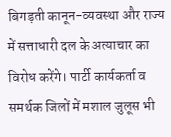बिगड़ती कानून-व्यवस्था और राज्य में सत्ताधारी दल के अत्याचार का विरोध करेंगे। पार्टी कार्यकर्ता व समर्थक जिलों में मशाल जुलूस भी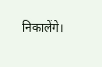निकालेंगे।